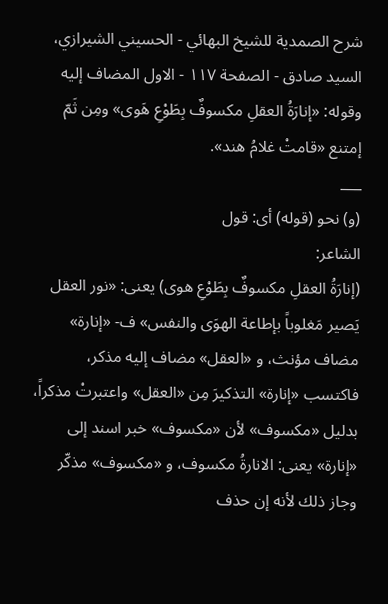شرح الصمدية للشيخ البهائي - الحسيني الشيرازي، السيد صادق - الصفحة ١١٧ - الاول المضاف إليه
وقوله: «إنارَةُ العقلِ مكسوفٌ بِطَوْعِ هَوى» ومِن ثَمّ إمتنع «قامتْ غلامُ هند».
___
(و) نحو (قوله) أى: قول
الشاعر:
(إنارَةُ العقلِ مكسوفٌ بِطَوْعِ هوى) يعنى: «نور العقل يَصير مَغلوباً بإطاعة الهوَى والنفس» ف- «إنارة» مضاف مؤنث، و «العقل» مضاف إليه مذكر، فاكتسب «إنارة» التذكيرَ مِن «العقل» واعتبرتْ مذكراً، بدليل «مكسوف» لأن «مكسوف» خبر اسند إلى «إنارة» يعنى: الانارةُ مكسوف، و «مكسوف» مذكّر وجاز ذلك لأنه إن حذف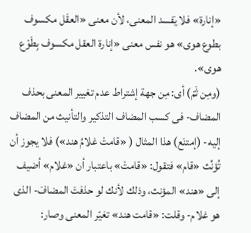«إنارة» فلا يَفسد المعنى، لأن معنى «العقَل مكسوف بطوع هوى» هو نفس معنى «إنارة العقل مكسوف بِطَوْع هوى».
(ومِن ثَمّ) أى: مِن جهة إشتراط عدم تغيير المعنى بحذف المضاف- فى كسب المضاف التذكير والتأنيث من المضاف إليه- (إمتنَع) هذا المثال ( «قامتْ غلامُ هند») فلا يجوز أن تُؤنِّث «قام» فتقول: «قامتْ» باعتبار أن «غلام» أضيف إلى «هند» المؤنث، وذلك لأنك لو حذفتَ المضافَ- الذى هو غلام- وقلت: «قامت هند» تغيّر المعنى وصار: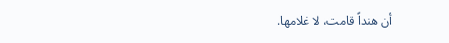أن هنداً قامت، لا غلامها.